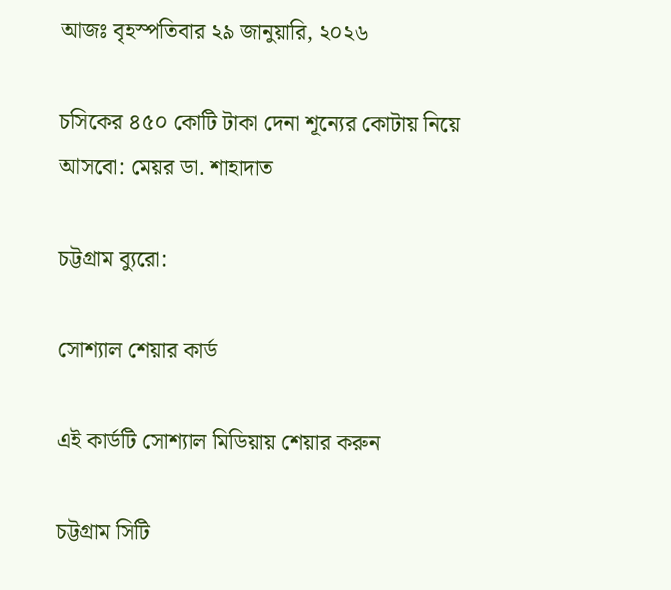আজঃ বৃহস্পতিবার ২৯ জানুয়ারি, ২০২৬

চসিকের ৪৫০ কোটি টাকা দেনা শূন্যের কোটায় নিয়ে আসবো: মেয়র ডা. শাহাদাত

চট্টগ্রাম ব্যুরো:

সোশ্যাল শেয়ার কার্ড

এই কার্ডটি সোশ্যাল মিডিয়ায় শেয়ার করুন

চট্টগ্রাম সিটি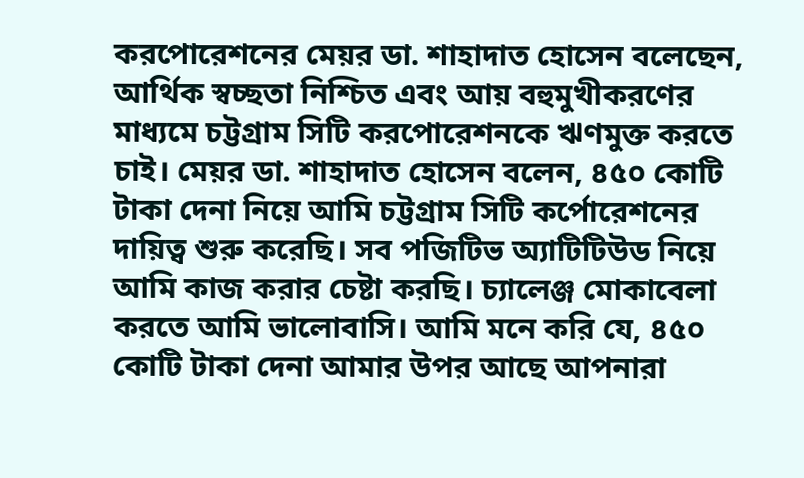করপোরেশনের মেয়র ডা. শাহাদাত হোসেন বলেছেন, আর্থিক স্বচ্ছতা নিশ্চিত এবং আয় বহুমুখীকরণের মাধ্যমে চট্টগ্রাম সিটি করপোরেশনকে ঋণমুক্ত করতে চাই। মেয়র ডা. শাহাদাত হোসেন বলেন, ৪৫০ কোটি টাকা দেনা নিয়ে আমি চট্টগ্রাম সিটি কর্পোরেশনের দায়িত্ব শুরু করেছি। সব পজিটিভ অ্যাটিটিউড নিয়ে আমি কাজ করার চেষ্টা করছি। চ্যালেঞ্জ মোকাবেলা করতে আমি ভালোবাসি। আমি মনে করি যে, ৪৫০ কোটি টাকা দেনা আমার উপর আছে আপনারা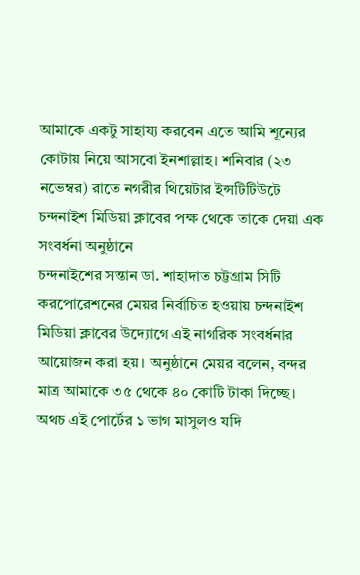আমাকে একটু সাহায্য করবেন এতে আমি শূন্যের কোটায় নিয়ে আসবো ইনশাল্লাহ। শনিবার (২৩ নভেম্বর) রাতে নগরীর থিয়েটার ইন্সটিটিউটে চন্দনাইশ মিডিয়া ক্লাবের পক্ষ থেকে তাকে দেয়া এক সংবর্ধনা অনুষ্ঠানে
চন্দনাইশের সন্তান ডা. শাহাদাত চট্টগ্রাম সিটি করপোরেশনের মেয়র নির্বাচিত হওয়ায় চন্দনাইশ মিডিয়া ক্লাবের উদ্যোগে এই নাগরিক সংবর্ধনার আয়োজন করা হয়। অনুষ্ঠানে মেয়র বলেন, বন্দর মাত্র আমাকে ৩৫ থেকে ৪০ কোটি টাকা দিচ্ছে। অথচ এই পোর্টের ১ ভাগ মাসুলও যদি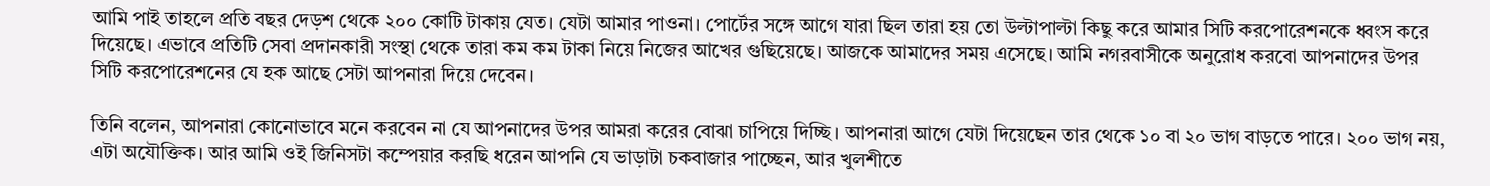আমি পাই তাহলে প্রতি বছর দেড়শ থেকে ২০০ কোটি টাকায় যেত। যেটা আমার পাওনা। পোর্টের সঙ্গে আগে যারা ছিল তারা হয় তো উল্টাপাল্টা কিছু করে আমার সিটি করপোরেশনকে ধ্বংস করে দিয়েছে। এভাবে প্রতিটি সেবা প্রদানকারী সংস্থা থেকে তারা কম কম টাকা নিয়ে নিজের আখের গুছিয়েছে। আজকে আমাদের সময় এসেছে। আমি নগরবাসীকে অনুরোধ করবো আপনাদের উপর সিটি করপোরেশনের যে হক আছে সেটা আপনারা দিয়ে দেবেন।

তিনি বলেন, আপনারা কোনোভাবে মনে করবেন না যে আপনাদের উপর আমরা করের বোঝা চাপিয়ে দিচ্ছি। আপনারা আগে যেটা দিয়েছেন তার থেকে ১০ বা ২০ ভাগ বাড়তে পারে। ২০০ ভাগ নয়, এটা অযৌক্তিক। আর আমি ওই জিনিসটা কম্পেয়ার করছি ধরেন আপনি যে ভাড়াটা চকবাজার পাচ্ছেন, আর খুলশীতে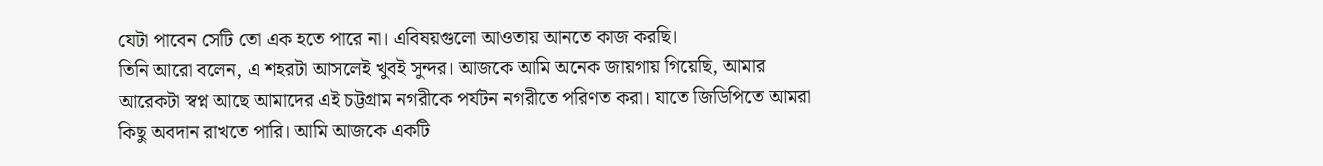যেটা পাবেন সেটি তো এক হতে পারে না। এবিষয়গুলো আওতায় আনতে কাজ করছি।
তিনি আরো বলেন, এ শহরটা আসলেই খুবই সুন্দর। আজকে আমি অনেক জায়গায় গিয়েছি, আমার আরেকটা স্বপ্ন আছে আমাদের এই চট্টগ্রাম নগরীকে পর্যটন নগরীতে পরিণত করা। যাতে জিডিপিতে আমরা কিছু অবদান রাখতে পারি। আমি আজকে একটি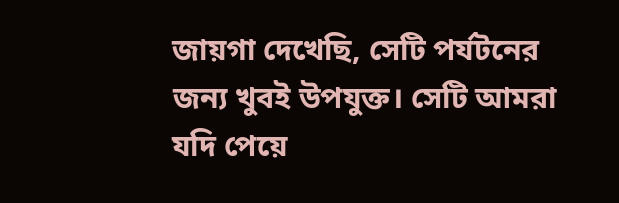জায়গা দেখেছি, সেটি পর্যটনের জন্য খুবই উপযুক্ত। সেটি আমরা যদি পেয়ে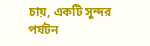চায়, একটি সুন্দর পর্যটন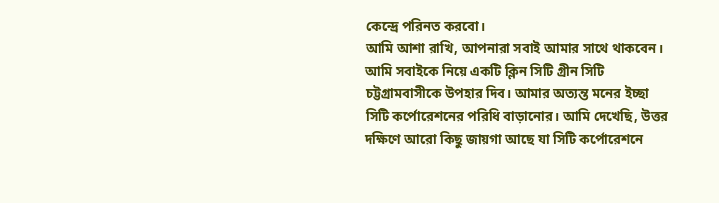কেন্দ্রে পরিনত করবো।
আমি আশা রাখি, আপনারা সবাই আমার সাথে থাকবেন। আমি সবাইকে নিয়ে একটি ক্লিন সিটি গ্রীন সিটি চট্টগ্রামবাসীকে উপহার দিব। আমার অত্যন্ত মনের ইচ্ছা সিটি কর্পোরেশনের পরিধি বাড়ানোর। আমি দেখেছি, উত্তর দক্ষিণে আরো কিছু জায়গা আছে যা সিটি কর্পোরেশনে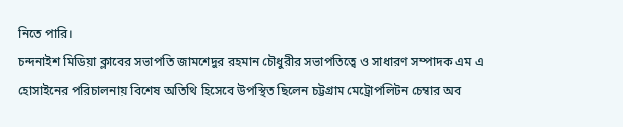নিতে পারি।
চন্দনাইশ মিডিয়া ক্লাবের সভাপতি জামশেদুর রহমান চৌধুরীর সভাপতিত্বে ও সাধারণ সম্পাদক এম এ হোসাইনের পরিচালনায় বিশেষ অতিথি হিসেবে উপস্থিত ছিলেন চট্টগ্রাম মেট্রোপলিটন চেম্বার অব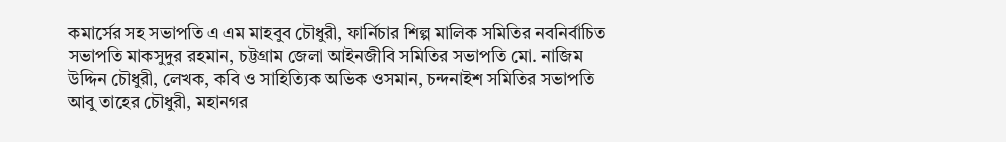কমার্সের সহ সভাপতি এ এম মাহবুব চৌধুরী, ফার্নিচার শিল্প মালিক সমিতির নবনির্বাচিত সভাপতি মাকসুদুর রহমান, চট্টগ্রাম জেলা আইনজীবি সমিতির সভাপতি মো. নাজিম উদ্দিন চৌধুরী, লেখক, কবি ও সাহিত্যিক অভিক ওসমান, চন্দনাইশ সমিতির সভাপতি আবু তাহের চৌধুরী, মহানগর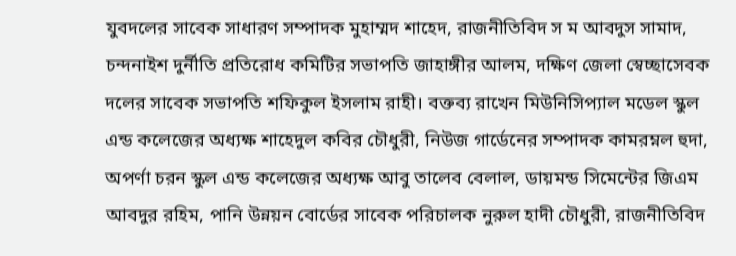যুবদলের সাবেক সাধারণ সম্পাদক মুহাম্মদ শাহেদ, রাজনীতিবিদ স ম আবদুস সামাদ, চন্দনাইশ দুর্নীতি প্রতিরোধ কমিটির সভাপতি জাহাঙ্গীর আলম, দক্ষিণ জেলা স্বেচ্ছাসেবক দলের সাবেক সভাপতি শফিকুল ইসলাম রাহী। বক্তব্য রাখেন মিউনিসিপ্যাল মডেল স্কুল এন্ড কলেজের অধ্যক্ষ শাহেদুল কবির চৌধুরী, নিউজ গার্ডেনের সম্পাদক কামরম্নল হুদা, অপর্ণা চরন স্কুল এন্ড কলেজের অধ্যক্ষ আবু তালেব বেলাল, ডায়মন্ড সিমেন্টের জিএম আবদুর রহিম, পানি উন্নয়ন বোর্ডের সাবেক পরিচালক নুরুল হাদী চৌধুরী, রাজনীতিবিদ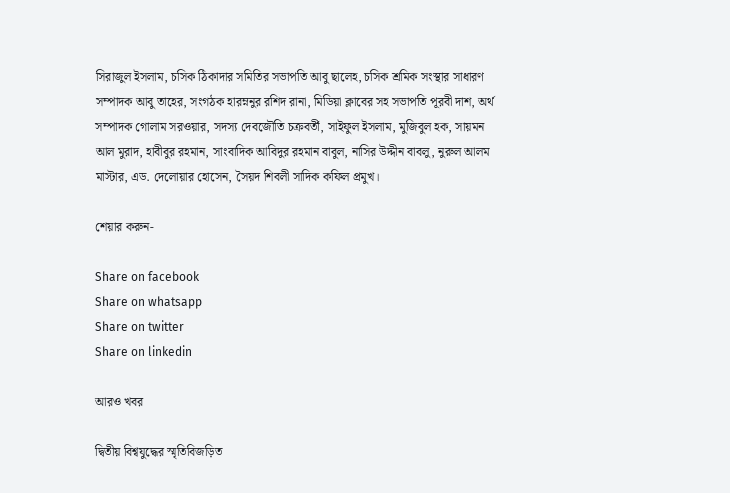সিরাজুল ইসলাম, চসিক ঠিকাদার সমিতির সভাপতি আবু ছালেহ, চসিক শ্রমিক সংস্থার সাধারণ সম্পাদক আবু তাহের, সংগঠক হারম্ননুর রশিদ রানা, মিডিয়া ক্লাবের সহ সভাপতি পূরবী দাশ, অর্থ সম্পাদক গোলাম সরওয়ার, সদস্য দেবজৌতি চক্রবর্তী, সাইফুল ইসলাম, মুজিবুল হক, সায়মন আল মুরাদ, হাবীবুর রহমান, সাংবাদিক আবিদুর রহমান বাবুল, নাসির উদ্দীন বাবলু, নুরুল আলম মাস্টার, এড. দেলোয়ার হোসেন, সৈয়দ শিবলী সাদিক কফিল প্রমুখ।

শেয়ার করুন-

Share on facebook
Share on whatsapp
Share on twitter
Share on linkedin

আরও খবর

দ্বিতীয় বিশ্বযুদ্ধের স্মৃতিবিজড়িত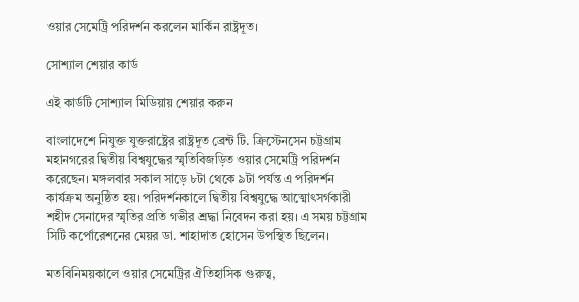ওয়ার সেমেট্রি পরিদর্শন করলেন মার্কিন রাষ্ট্রদূত।

সোশ্যাল শেয়ার কার্ড

এই কার্ডটি সোশ্যাল মিডিয়ায় শেয়ার করুন

বাংলাদেশে নিযুক্ত যুক্তরাষ্ট্রের রাষ্ট্রদূত ব্রেন্ট টি. ক্রিস্টেনসেন চট্টগ্রাম মহানগরের দ্বিতীয় বিশ্বযুদ্ধের স্মৃতিবিজড়িত ওয়ার সেমেট্রি পরিদর্শন করেছেন। মঙ্গলবার সকাল সাড়ে ৮টা থেকে ৯টা পর্যন্ত এ পরিদর্শন কার্যক্রম অনুষ্ঠিত হয়। পরিদর্শনকালে দ্বিতীয় বিশ্বযুদ্ধে আত্মোৎসর্গকারী শহীদ সেনাদের স্মৃতির প্রতি গভীর শ্রদ্ধা নিবেদন করা হয়। এ সময় চট্টগ্রাম সিটি কর্পোরেশনের মেয়র ডা. শাহাদাত হোসেন উপস্থিত ছিলেন।

মতবিনিময়কালে ওয়ার সেমেট্রির ঐতিহাসিক গুরুত্ব,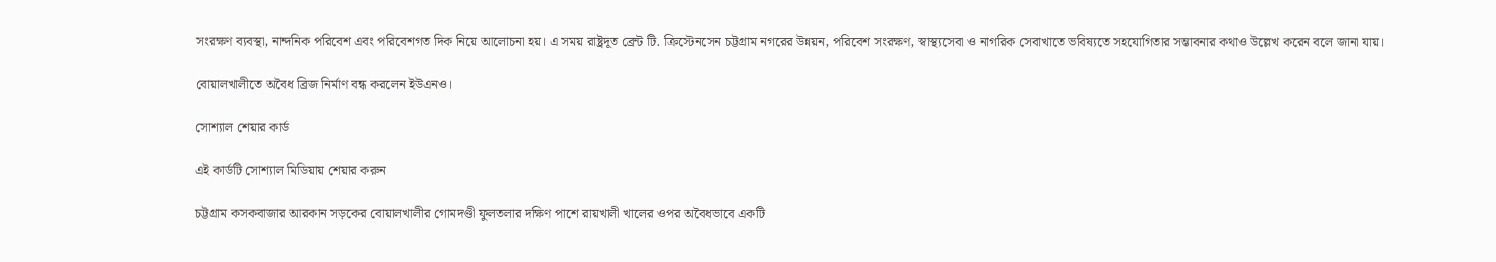সংরক্ষণ ব্যবস্থা, নান্দনিক পরিবেশ এবং পরিবেশগত দিক নিয়ে আলোচনা হয়। এ সময় রাষ্ট্রদূত ব্রেন্ট টি. ক্রিস্টেনসেন চট্টগ্রাম নগরের উন্নয়ন, পরিবেশ সংরক্ষণ, স্বাস্থ্যসেবা ও নাগরিক সেবাখাতে ভবিষ্যতে সহযোগিতার সম্ভাবনার কথাও উল্লেখ করেন বলে জানা যায়।

বোয়ালখালীতে অবৈধ ব্রিজ নির্মাণ বন্ধ করলেন ইউএনও।

সোশ্যাল শেয়ার কার্ড

এই কার্ডটি সোশ্যাল মিডিয়ায় শেয়ার করুন

চট্টগ্রাম কসকবাজার আরকান সড়কের বোয়ালখালীর গোমদণ্ডী ফুলতলার দক্ষিণ পাশে রায়খালী খালের ওপর অবৈধভাবে একটি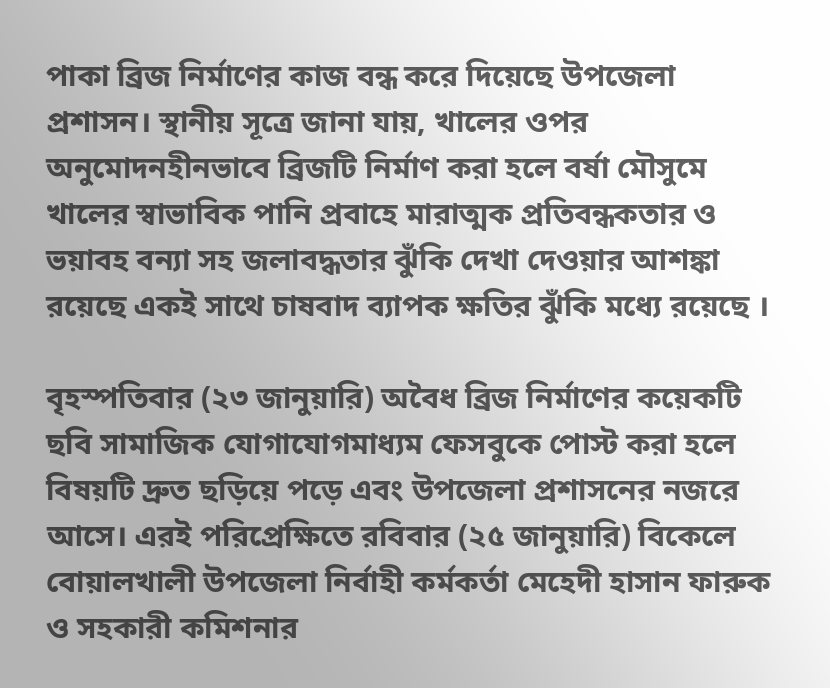পাকা ব্রিজ নির্মাণের কাজ বন্ধ করে দিয়েছে উপজেলা প্রশাসন। স্থানীয় সূত্রে জানা যায়, খালের ওপর অনুমোদনহীনভাবে ব্রিজটি নির্মাণ করা হলে বর্ষা মৌসুমে খালের স্বাভাবিক পানি প্রবাহে মারাত্মক প্রতিবন্ধকতার ও ভয়াবহ বন্যা সহ জলাবদ্ধতার ঝুঁকি দেখা দেওয়ার আশঙ্কা রয়েছে একই সাথে চাষবাদ ব্যাপক ক্ষতির ঝুঁকি মধ্যে রয়েছে ।

বৃহস্পতিবার (২৩ জানুয়ারি) অবৈধ ব্রিজ নির্মাণের কয়েকটি ছবি সামাজিক যোগাযোগমাধ্যম ফেসবুকে পোস্ট করা হলে বিষয়টি দ্রুত ছড়িয়ে পড়ে এবং উপজেলা প্রশাসনের নজরে আসে। এরই পরিপ্রেক্ষিতে রবিবার (২৫ জানুয়ারি) বিকেলে বোয়ালখালী উপজেলা নির্বাহী কর্মকর্তা মেহেদী হাসান ফারুক ও সহকারী কমিশনার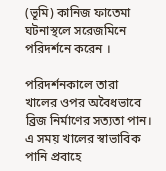(ভূমি) কানিজ ফাতেমা ঘটনাস্থলে সরেজমিনে পরিদর্শনে করেন ।

পরিদর্শনকালে তারা খালের ওপর অবৈধভাবে ব্রিজ নির্মাণের সত্যতা পান। এ সময় খালের স্বাভাবিক পানি প্রবাহে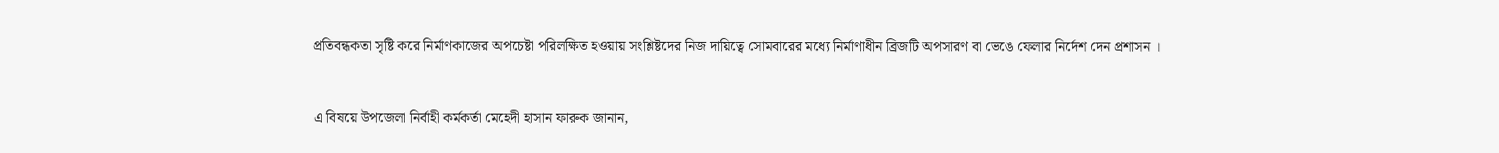প্রতিবন্ধকতা সৃষ্টি করে নির্মাণকাজের অপচেষ্টা পরিলক্ষিত হওয়ায় সংশ্লিষ্টদের নিজ দায়িত্বে সোমবারের মধ্যে নির্মাণাধীন ব্রিজটি অপসারণ বা ভেঙে ফেলার নির্দেশ দেন প্রশাসন ।


এ বিষয়ে উপজেলা নির্বাহী কর্মকর্তা মেহেদী হাসান ফারুক জানান,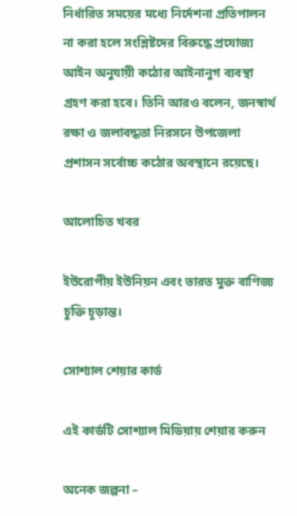নির্ধারিত সময়ের মধ্যে নির্দেশনা প্রতিপালন না করা হলে সংশ্লিষ্টদের বিরুদ্ধে প্রযোজ্য আইন অনুযায়ী কঠোর আইনানুগ ব্যবস্থা গ্রহণ করা হবে। তিনি আরও বলেন, জনস্বার্থ রক্ষা ও জলাবদ্ধতা নিরসনে উপজেলা প্রশাসন সর্বোচ্চ কঠোর অবস্থানে রয়েছে।

আলোচিত খবর

ইউরোপীয় ইউনিয়ন এবং ভারত মুক্ত বাণিজ্য চুক্তি চূড়ান্ত।

সোশ্যাল শেয়ার কার্ড

এই কার্ডটি সোশ্যাল মিডিয়ায় শেয়ার করুন

অনেক জল্পনা –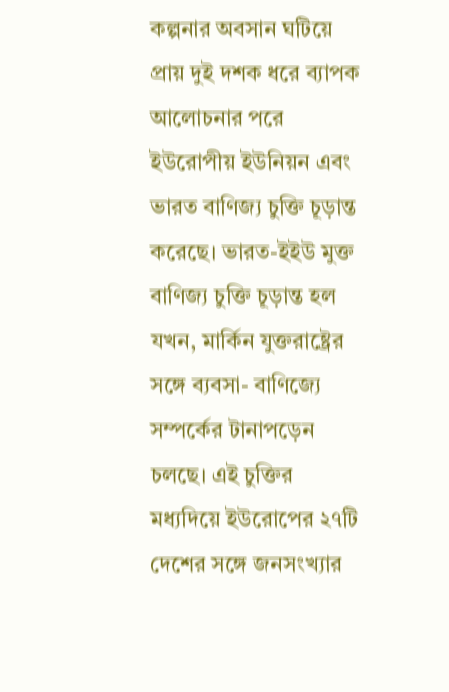কল্পনার অবসান ঘটিয়ে প্রায় দুই দশক ধরে ব্যাপক আলোচনার পরে ইউরোপীয় ইউনিয়ন এবং ভারত বাণিজ্য চুক্তি চূড়ান্ত করেছে। ভারত-ইইউ মুক্ত বাণিজ্য চুক্তি চূড়ান্ত হল যখন, মার্কিন যুক্তরাষ্ট্রের সঙ্গে ব্যবসা- বাণিজ্যে সম্পর্কের টানাপড়েন চলছে। এই চুক্তির মধ্যদিয়ে ইউরোপের ২৭টি দেশের সঙ্গে জনসংখ্যার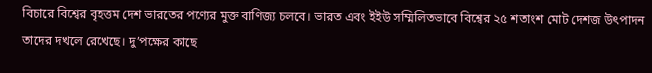বিচারে বিশ্বের বৃহত্তম দেশ ভারতের পণ্যের মুক্ত বাণিজ্য চলবে। ভারত এবং ইইউ সম্মিলিতভাবে বিশ্বের ২৫ শতাংশ মোট দেশজ উৎপাদন তাদের দখলে রেখেছে। দু’পক্ষের কাছে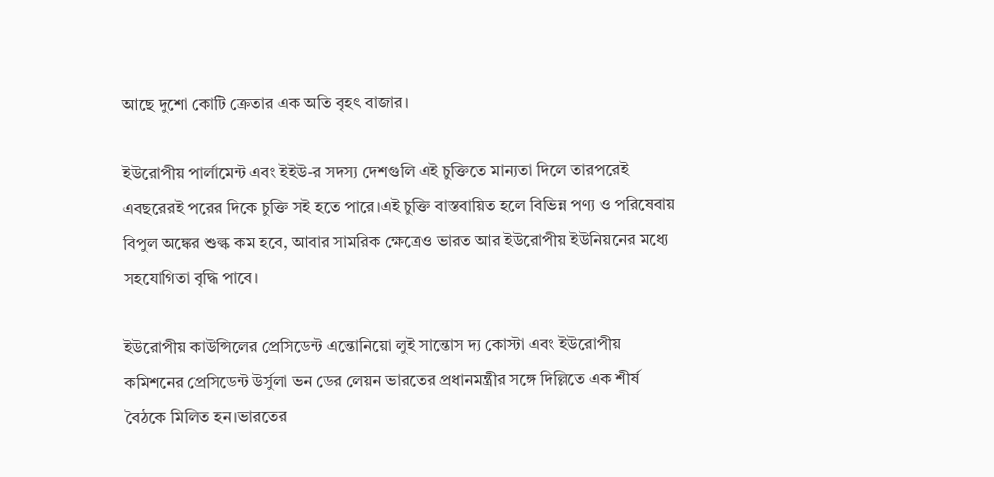আছে দুশো কোটি ক্রেতার এক অতি বৃহৎ বাজার।

ইউরোপীয় পার্লামেন্ট এবং ইইউ-র সদস্য দেশগুলি এই চুক্তিতে মান্যতা দিলে তারপরেই এবছরেরই পরের দিকে চুক্তি সই হতে পারে।এই চুক্তি বাস্তবায়িত হলে বিভিন্ন পণ্য ও পরিষেবায় বিপুল অঙ্কের শুল্ক কম হবে, আবার সামরিক ক্ষেত্রেও ভারত আর ইউরোপীয় ইউনিয়নের মধ্যে সহযোগিতা বৃদ্ধি পাবে।

ইউরোপীয় কাউন্সিলের প্রেসিডেন্ট এন্তোনিয়ো লুই সান্তোস দ্য কোস্টা এবং ইউরোপীয় কমিশনের প্রেসিডেন্ট উর্সুলা ভন ডের লেয়ন ভারতের প্রধানমন্ত্রীর সঙ্গে দিল্লিতে এক শীর্ষ বৈঠকে মিলিত হন।ভারতের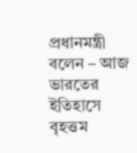প্রধানমন্ত্রী বলেন – আজ ভারতের ইতিহাসে বৃহত্তম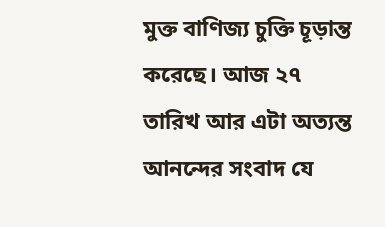মুক্ত বাণিজ্য চুক্তি চূড়ান্ত করেছে। আজ ২৭ তারিখ আর এটা অত্যন্ত আনন্দের সংবাদ যে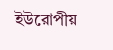ইউরোপীয়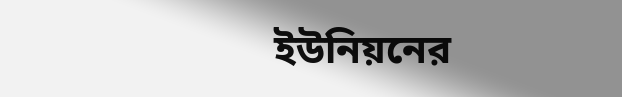ইউনিয়নের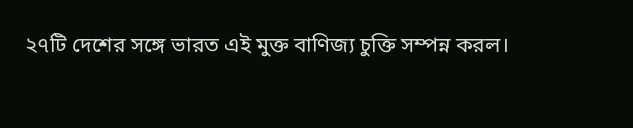২৭টি দেশের সঙ্গে ভারত এই মুক্ত বাণিজ্য চুক্তি সম্পন্ন করল।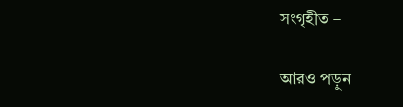সংগৃহীত –

আরও পড়ুন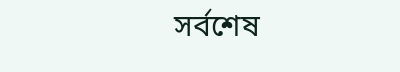সর্বশেষ